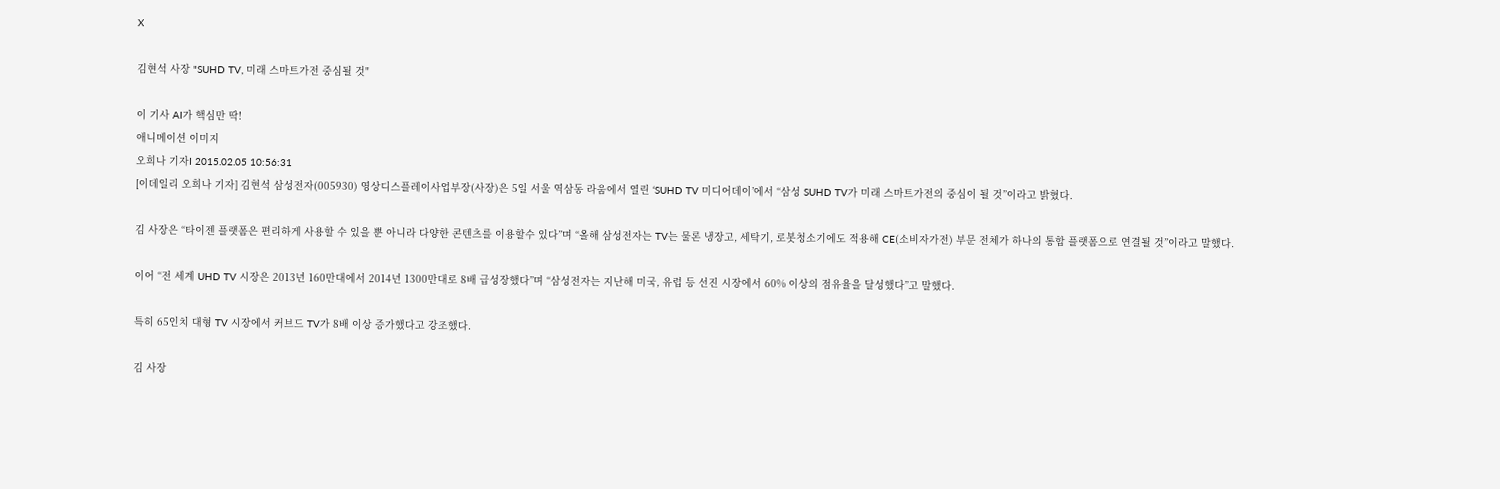X

김현석 사장 "SUHD TV, 미래 스마트가전 중심될 것"

이 기사 AI가 핵심만 딱!
애니메이션 이미지
오희나 기자I 2015.02.05 10:56:31
[이데일리 오희나 기자] 김현석 삼성전자(005930) 영상디스플레이사업부장(사장)은 5일 서울 역삼동 라움에서 열린 ‘SUHD TV 미디어데이’에서 “삼성 SUHD TV가 미래 스마트가전의 중심이 될 것”이라고 밝혔다.

김 사장은 “타이젠 플랫폼은 편리하게 사용할 수 있을 뿐 아니라 다양한 콘텐츠를 이용할수 있다”며 “올해 삼성전자는 TV는 물론 냉장고, 세탁기, 로봇청소기에도 적용해 CE(소비자가전) 부문 전체가 하나의 통합 플랫폼으로 연결될 것”이라고 말했다.

이어 “전 세계 UHD TV 시장은 2013년 160만대에서 2014년 1300만대로 8배 급성장했다”며 “삼성전자는 지난해 미국, 유럽 등 선진 시장에서 60% 이상의 점유율을 달성했다”고 말했다.

특히 65인치 대형 TV 시장에서 커브드 TV가 8배 이상 증가했다고 강조했다.

김 사장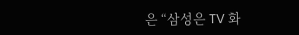은 “삼성은 TV 화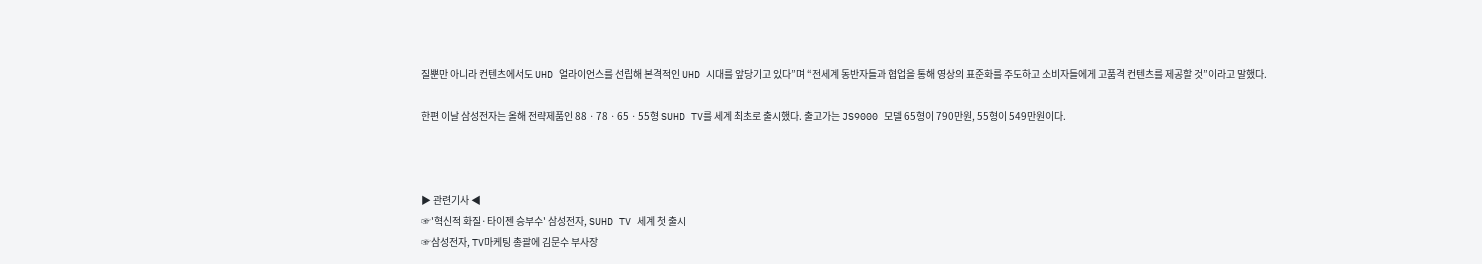질뿐만 아니라 컨텐츠에서도 UHD 얼라이언스를 선립해 본격적인 UHD 시대를 앞당기고 있다”며 “전세계 동반자들과 협업을 통해 영상의 표준화를 주도하고 소비자들에게 고품격 컨텐츠를 제공할 것”이라고 말했다.

한편 이날 삼성전자는 올해 전략제품인 88ㆍ78ㆍ65ㆍ55형 SUHD TV를 세계 최초로 출시했다. 출고가는 JS9000 모델 65형이 790만원, 55형이 549만원이다.



▶ 관련기사 ◀
☞'혁신적 화질·타이젠 승부수' 삼성전자, SUHD TV 세계 첫 출시
☞삼성전자, TV마케팅 총괄에 김문수 부사장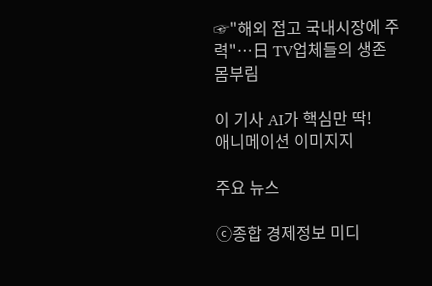☞"해외 접고 국내시장에 주력"…日 TV업체들의 생존 몸부림

이 기사 AI가 핵심만 딱!
애니메이션 이미지지

주요 뉴스

ⓒ종합 경제정보 미디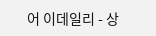어 이데일리 - 상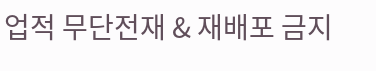업적 무단전재 & 재배포 금지